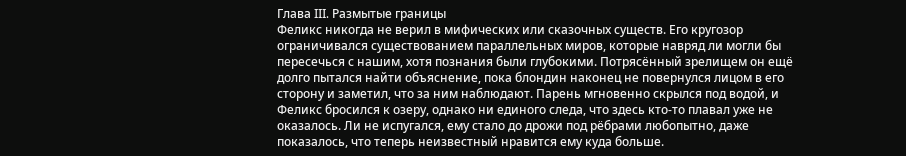Глава III. Размытые границы
Феликс никогда не верил в мифических или сказочных существ. Его кругозор ограничивался существованием параллельных миров, которые навряд ли могли бы пересечься с нашим, хотя познания были глубокими. Потрясённый зрелищем он ещё долго пытался найти объяснение, пока блондин наконец не повернулся лицом в его сторону и заметил, что за ним наблюдают. Парень мгновенно скрылся под водой, и Феликс бросился к озеру, однако ни единого следа, что здесь кто-то плавал уже не оказалось. Ли не испугался, ему стало до дрожи под рёбрами любопытно, даже показалось, что теперь неизвестный нравится ему куда больше.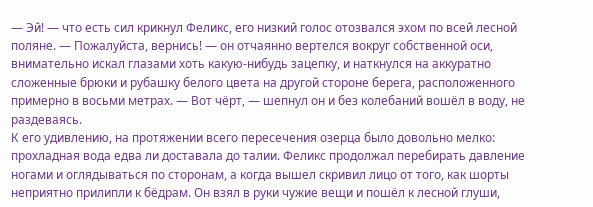— Эй! — что есть сил крикнул Феликс, его низкий голос отозвался эхом по всей лесной поляне. — Пожалуйста, вернись! — он отчаянно вертелся вокруг собственной оси, внимательно искал глазами хоть какую-нибудь зацепку, и наткнулся на аккуратно сложенные брюки и рубашку белого цвета на другой стороне берега, расположенного примерно в восьми метрах. — Вот чёрт, — шепнул он и без колебаний вошёл в воду, не раздеваясь.
К его удивлению, на протяжении всего пересечения озерца было довольно мелко: прохладная вода едва ли доставала до талии. Феликс продолжал перебирать давление ногами и оглядываться по сторонам, а когда вышел скривил лицо от того, как шорты неприятно прилипли к бёдрам. Он взял в руки чужие вещи и пошёл к лесной глуши,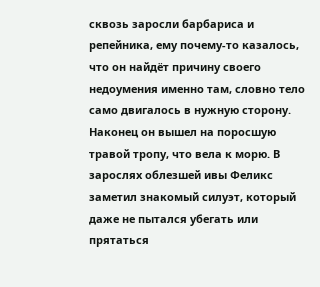сквозь заросли барбариса и репейника, ему почему-то казалось, что он найдёт причину своего недоумения именно там, словно тело само двигалось в нужную сторону. Наконец он вышел на поросшую травой тропу, что вела к морю. В зарослях облезшей ивы Феликс заметил знакомый силуэт, который даже не пытался убегать или прятаться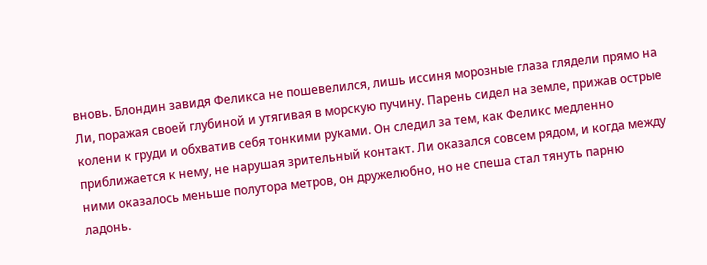вновь. Блондин завидя Феликса не пошевелился, лишь иссиня морозные глаза глядели прямо на Ли, поражая своей глубиной и утягивая в морскую пучину. Парень сидел на земле, прижав острые колени к груди и обхватив себя тонкими руками. Он следил за тем, как Феликс медленно приближается к нему, не нарушая зрительный контакт. Ли оказался совсем рядом, и когда между ними оказалось меньше полутора метров, он дружелюбно, но не спеша стал тянуть парню ладонь.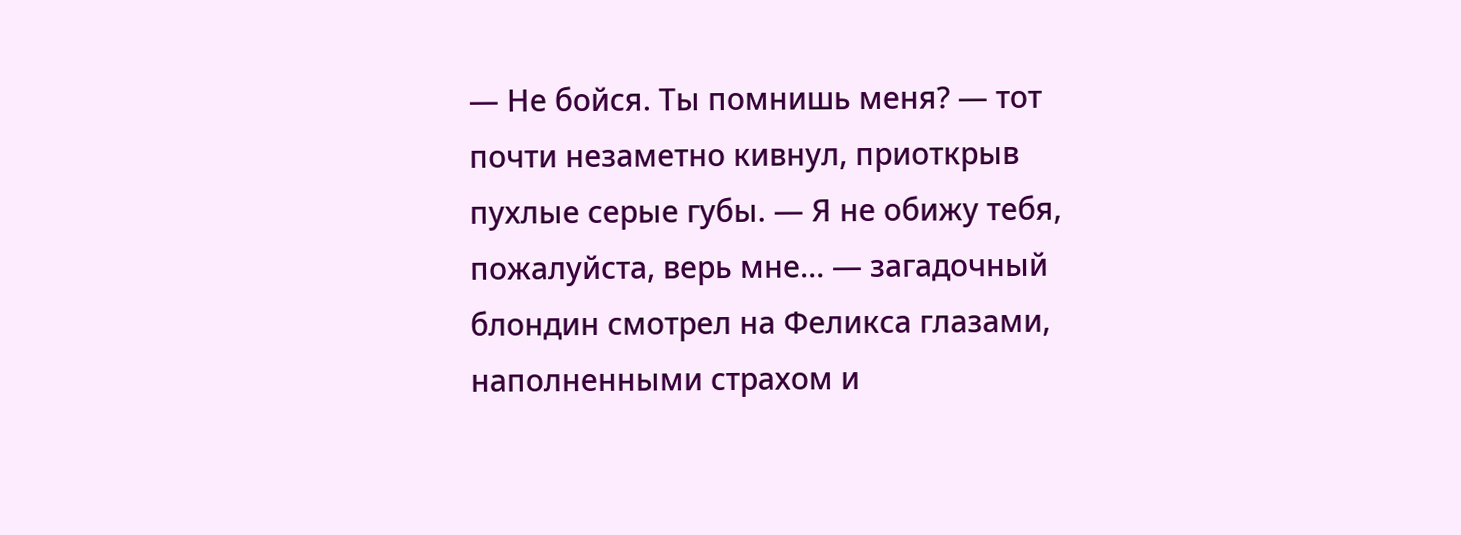— Не бойся. Ты помнишь меня? — тот почти незаметно кивнул, приоткрыв пухлые серые губы. — Я не обижу тебя, пожалуйста, верь мне… — загадочный блондин смотрел на Феликса глазами, наполненными страхом и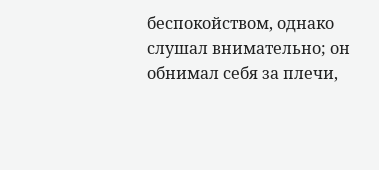беспокойством, однако слушал внимательно; он обнимал себя за плечи,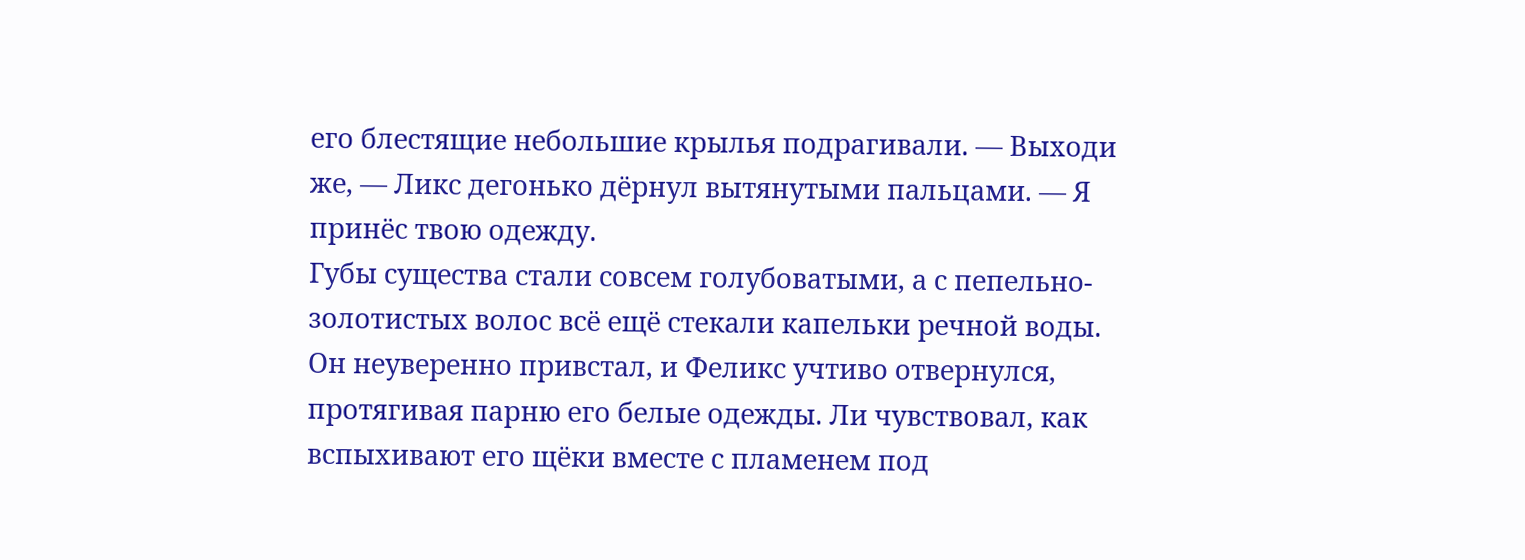его блестящие небольшие крылья подрагивали. — Выходи же, — Ликс дегонько дёрнул вытянутыми пальцами. — Я принёс твою одежду.
Губы существа стали совсем голубоватыми, а с пепельно-золотистых волос всё ещё стекали капельки речной воды. Он неуверенно привстал, и Феликс учтиво отвернулся, протягивая парню его белые одежды. Ли чувствовал, как вспыхивают его щёки вместе с пламенем под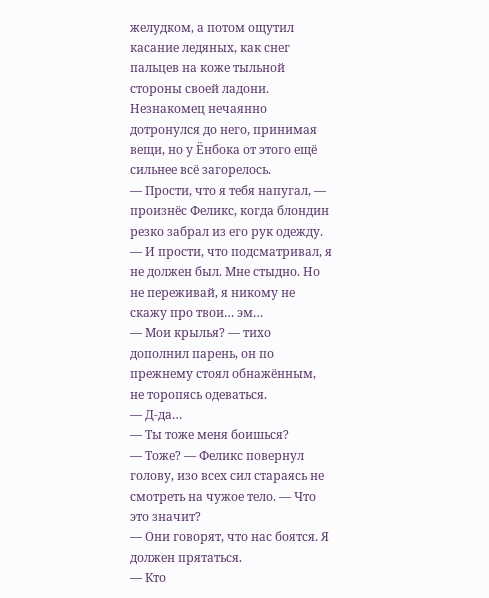желудком, а потом ощутил касание ледяных, как снег пальцев на коже тыльной стороны своей ладони. Незнакомец нечаянно дотронулся до него, принимая вещи, но у Ёнбока от этого ещё сильнее всё загорелось.
— Прости, что я тебя напугал, — произнёс Феликс, когда блондин резко забрал из его рук одежду. — И прости, что подсматривал, я не должен был. Мне стыдно. Но не переживай, я никому не скажу про твои… эм…
— Мои крылья? — тихо дополнил парень, он по прежнему стоял обнажённым, не торопясь одеваться.
— Д-да…
— Ты тоже меня боишься?
— Тоже? — Феликс повернул голову, изо всех сил стараясь не смотреть на чужое тело. — Что это значит?
— Они говорят, что нас боятся. Я должен прятаться.
— Кто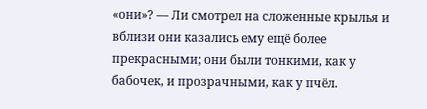«они»? — Ли смотрел на сложенные крылья и вблизи они казались ему ещё более прекрасными; они были тонкими, как у бабочек, и прозрачными, как у пчёл.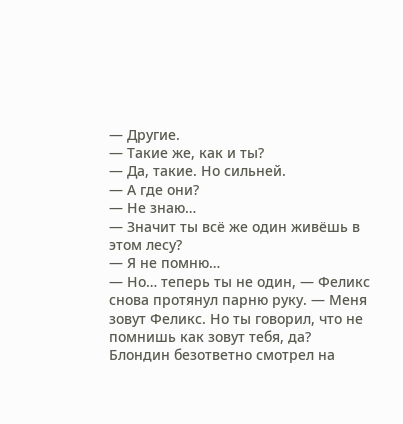— Другие.
— Такие же, как и ты?
— Да, такие. Но сильней.
— А где они?
— Не знаю…
— Значит ты всё же один живёшь в этом лесу?
— Я не помню…
— Но… теперь ты не один, — Феликс снова протянул парню руку. — Меня зовут Феликс. Но ты говорил, что не помнишь как зовут тебя, да?
Блондин безответно смотрел на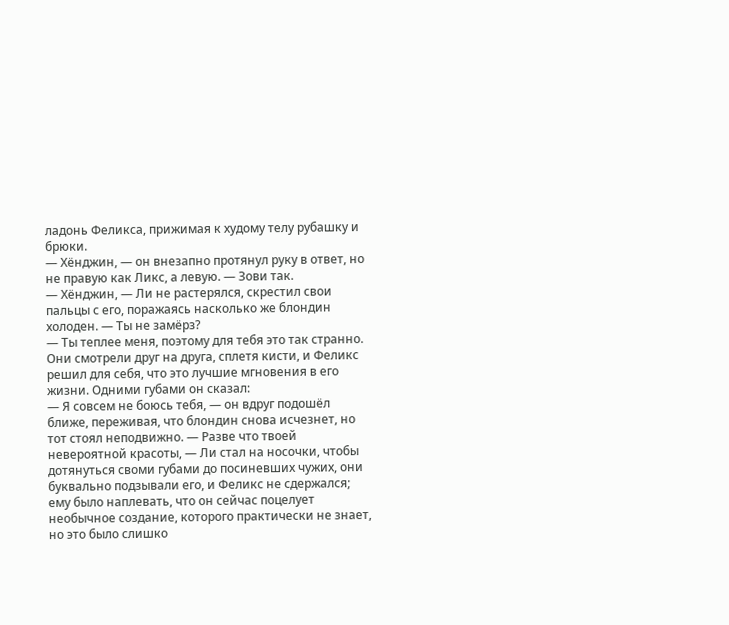ладонь Феликса, прижимая к худому телу рубашку и брюки.
— Хёнджин, — он внезапно протянул руку в ответ, но не правую как Ликс, а левую. — Зови так.
— Хёнджин, — Ли не растерялся, скрестил свои пальцы с его, поражаясь насколько же блондин холоден. — Ты не замёрз?
— Ты теплее меня, поэтому для тебя это так странно.
Они смотрели друг на друга, сплетя кисти, и Феликс решил для себя, что это лучшие мгновения в его жизни. Одними губами он сказал:
— Я совсем не боюсь тебя, — он вдруг подошёл ближе, переживая, что блондин снова исчезнет, но тот стоял неподвижно. — Разве что твоей невероятной красоты, — Ли стал на носочки, чтобы дотянуться своми губами до посиневших чужих, они буквально подзывали его, и Феликс не сдержался; ему было наплевать, что он сейчас поцелует необычное создание, которого практически не знает, но это было слишко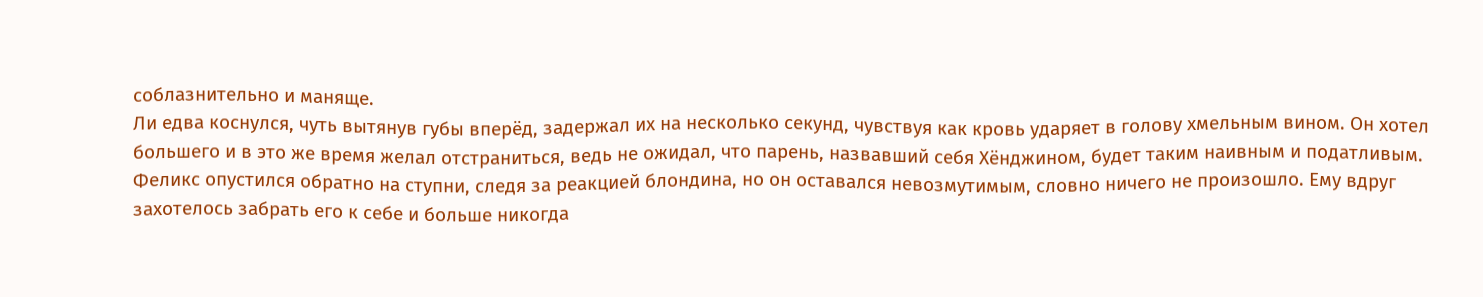соблазнительно и маняще.
Ли едва коснулся, чуть вытянув губы вперёд, задержал их на несколько секунд, чувствуя как кровь ударяет в голову хмельным вином. Он хотел большего и в это же время желал отстраниться, ведь не ожидал, что парень, назвавший себя Хёнджином, будет таким наивным и податливым. Феликс опустился обратно на ступни, следя за реакцией блондина, но он оставался невозмутимым, словно ничего не произошло. Ему вдруг захотелось забрать его к себе и больше никогда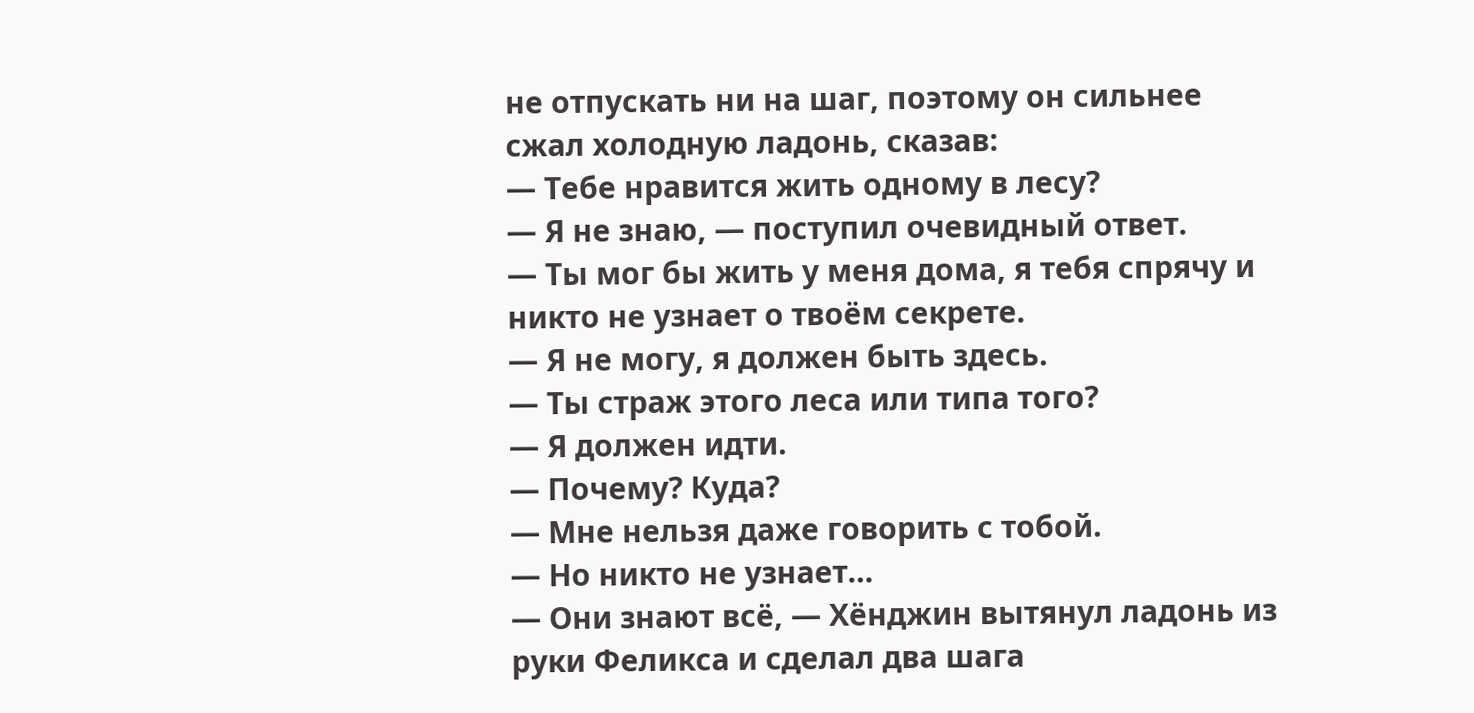не отпускать ни на шаг, поэтому он сильнее сжал холодную ладонь, сказав:
— Тебе нравится жить одному в лесу?
— Я не знаю, — поступил очевидный ответ.
— Ты мог бы жить у меня дома, я тебя спрячу и никто не узнает о твоём секрете.
— Я не могу, я должен быть здесь.
— Ты страж этого леса или типа того?
— Я должен идти.
— Почему? Куда?
— Мне нельзя даже говорить с тобой.
— Но никто не узнает…
— Они знают всё, — Хёнджин вытянул ладонь из руки Феликса и сделал два шага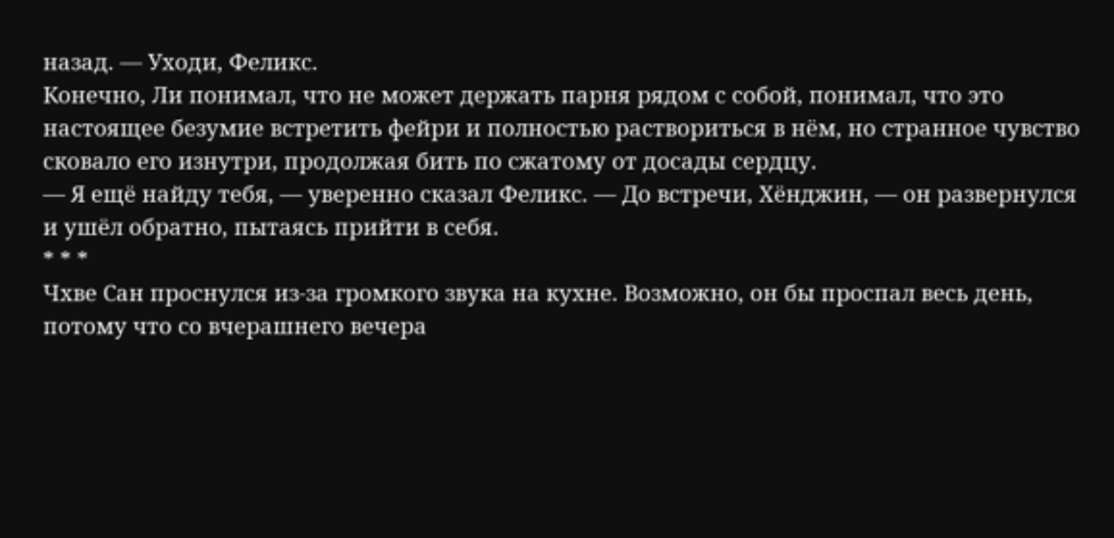назад. — Уходи, Феликс.
Конечно, Ли понимал, что не может держать парня рядом с собой, понимал, что это настоящее безумие встретить фейри и полностью раствориться в нём, но странное чувство сковало его изнутри, продолжая бить по сжатому от досады сердцу.
— Я ещё найду тебя, — уверенно сказал Феликс. — До встречи, Хёнджин, — он развернулся и ушёл обратно, пытаясь прийти в себя.
* * *
Чхве Сан проснулся из-за громкого звука на кухне. Возможно, он бы проспал весь день, потому что со вчерашнего вечера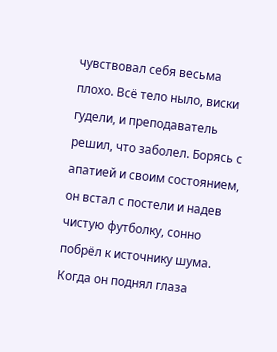чувствовал себя весьма плохо. Всё тело ныло, виски гудели, и преподаватель решил, что заболел. Борясь с апатией и своим состоянием, он встал с постели и надев чистую футболку, сонно побрёл к источнику шума.
Когда он поднял глаза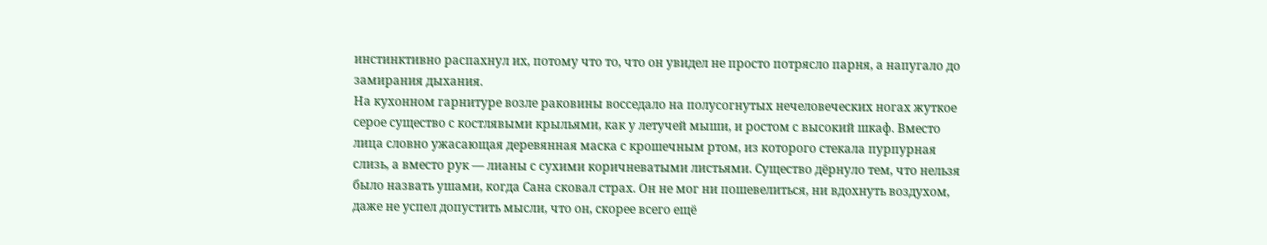инстинктивно распахнул их, потому что то, что он увидел не просто потрясло парня, а напугало до замирания дыхания.
На кухонном гарнитуре возле раковины восседало на полусогнутых нечеловеческих ногах жуткое серое существо с костлявыми крыльями, как у летучей мыши, и ростом с высокий шкаф. Вместо лица словно ужасающая деревянная маска с крошечным ртом, из которого стекала пурпурная слизь, а вместо рук — лианы с сухими коричневатыми листьями. Существо дёрнуло тем, что нельзя было назвать ушами, когда Сана сковал страх. Он не мог ни пошевелиться, ни вдохнуть воздухом, даже не успел допустить мысли, что он, скорее всего ещё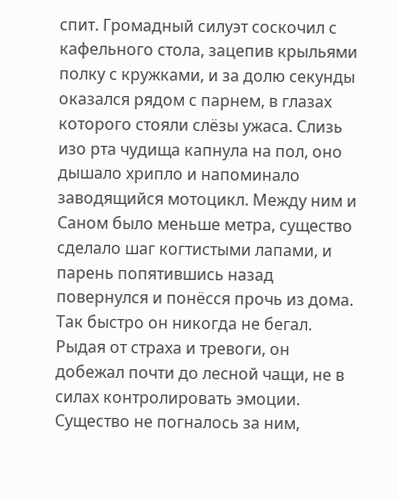спит. Громадный силуэт соскочил с кафельного стола, зацепив крыльями полку с кружками, и за долю секунды оказался рядом с парнем, в глазах которого стояли слёзы ужаса. Слизь изо рта чудища капнула на пол, оно дышало хрипло и напоминало заводящийся мотоцикл. Между ним и Саном было меньше метра, существо сделало шаг когтистыми лапами, и парень попятившись назад повернулся и понёсся прочь из дома. Так быстро он никогда не бегал. Рыдая от страха и тревоги, он добежал почти до лесной чащи, не в силах контролировать эмоции. Существо не погналось за ним,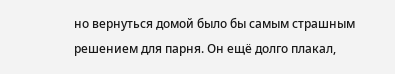но вернуться домой было бы самым страшным решением для парня. Он ещё долго плакал,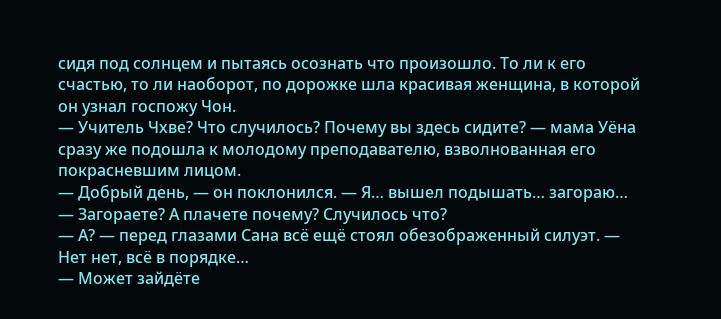сидя под солнцем и пытаясь осознать что произошло. То ли к его счастью, то ли наоборот, по дорожке шла красивая женщина, в которой он узнал госпожу Чон.
— Учитель Чхве? Что случилось? Почему вы здесь сидите? — мама Уёна сразу же подошла к молодому преподавателю, взволнованная его покрасневшим лицом.
— Добрый день, — он поклонился. — Я… вышел подышать… загораю…
— Загораете? А плачете почему? Случилось что?
— А? — перед глазами Сана всё ещё стоял обезображенный силуэт. — Нет нет, всё в порядке…
— Может зайдёте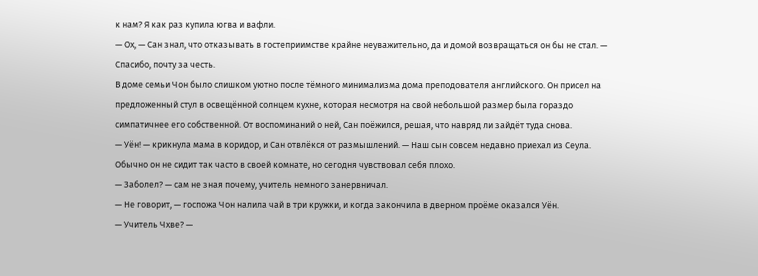к нам? Я как раз купила югва и вафли.
— Ох, — Сан знал, что отказывать в гостеприимстве крайне неуважительно, да и домой возвращаться он бы не стал. — Спасибо, почту за честь.
В доме семьи Чон было слишком уютно после тёмного минимализма дома преподователя английского. Он присел на предложенный стул в освещённой солнцем кухне, которая несмотря на свой небольшой размер была гораздо симпатичнее его собственной. От воспоминаний о ней, Сан поёжился, решая, что навряд ли зайдёт туда снова.
— Уён! — крикнула мама в коридор, и Сан отвлёкся от размышлений. — Наш сын совсем недавно приехал из Сеула. Обычно он не сидит так часто в своей комнате, но сегодня чувствовал себя плохо.
— Заболел? — сам не зная почему, учитель немного занервничал.
— Не говорит, — госпожа Чон налила чай в три кружки, и когда закончила в дверном проёме оказался Уён.
— Учитель Чхве? —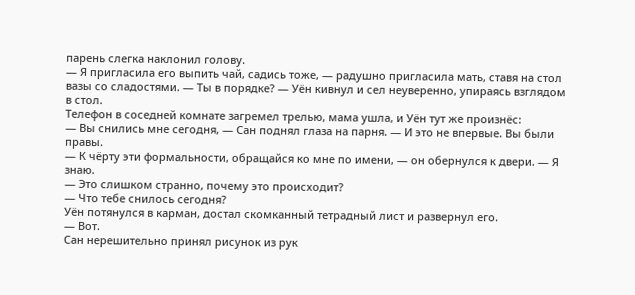парень слегка наклонил голову.
— Я пригласила его выпить чай, садись тоже, — радушно пригласила мать, ставя на стол вазы со сладостями. — Ты в порядке? — Уён кивнул и сел неуверенно, упираясь взглядом в стол.
Телефон в соседней комнате загремел трелью, мама ушла, и Уён тут же произнёс:
— Вы снились мне сегодня, — Сан поднял глаза на парня. — И это не впервые. Вы были правы.
— К чёрту эти формальности, обращайся ко мне по имени, — он обернулся к двери. — Я знаю.
— Это слишком странно, почему это происходит?
— Что тебе снилось сегодня?
Уён потянулся в карман, достал скомканный тетрадный лист и развернул его.
— Вот.
Сан нерешительно принял рисунок из рук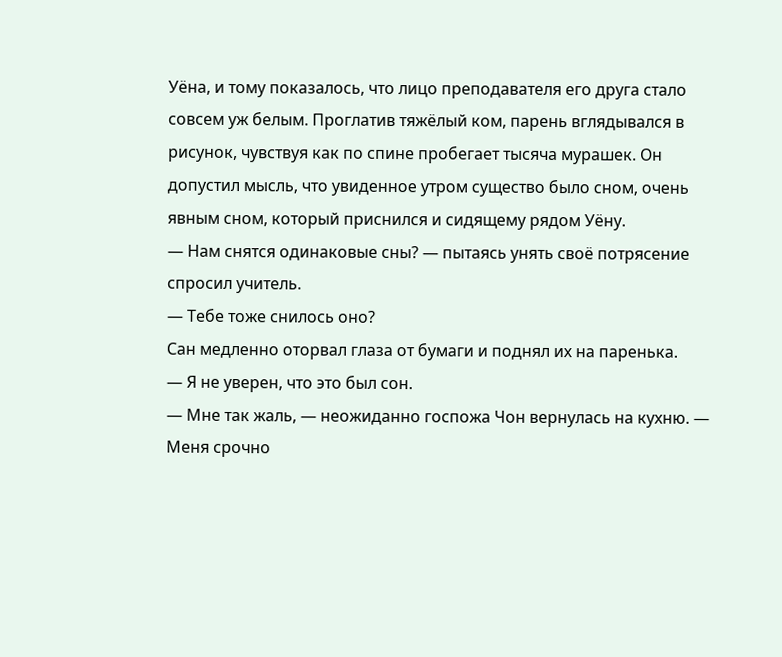Уёна, и тому показалось, что лицо преподавателя его друга стало совсем уж белым. Проглатив тяжёлый ком, парень вглядывался в рисунок, чувствуя как по спине пробегает тысяча мурашек. Он допустил мысль, что увиденное утром существо было сном, очень явным сном, который приснился и сидящему рядом Уёну.
— Нам снятся одинаковые сны? — пытаясь унять своё потрясение спросил учитель.
— Тебе тоже снилось оно?
Сан медленно оторвал глаза от бумаги и поднял их на паренька.
— Я не уверен, что это был сон.
— Мне так жаль, — неожиданно госпожа Чон вернулась на кухню. — Меня срочно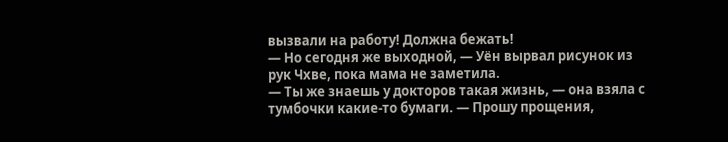вызвали на работу! Должна бежать!
— Но сегодня же выходной, — Уён вырвал рисунок из рук Чхве, пока мама не заметила.
— Ты же знаешь у докторов такая жизнь, — она взяла с тумбочки какие-то бумаги. — Прошу прощения,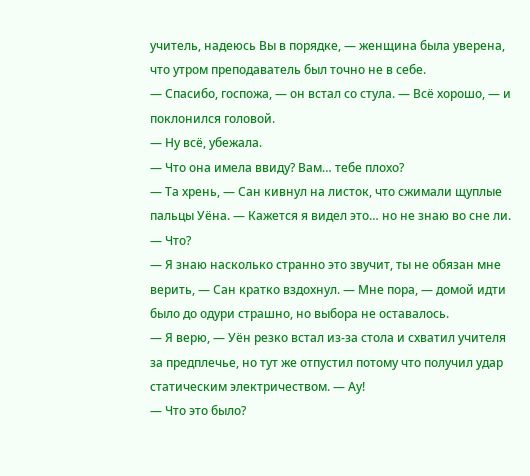учитель, надеюсь Вы в порядке, — женщина была уверена, что утром преподаватель был точно не в себе.
— Спасибо, госпожа, — он встал со стула. — Всё хорошо, — и поклонился головой.
— Ну всё, убежала.
— Что она имела ввиду? Вам… тебе плохо?
— Та хрень, — Сан кивнул на листок, что сжимали щуплые пальцы Уёна. — Кажется я видел это… но не знаю во сне ли.
— Что?
— Я знаю насколько странно это звучит, ты не обязан мне верить, — Сан кратко вздохнул. — Мне пора, — домой идти было до одури страшно, но выбора не оставалось.
— Я верю, — Уён резко встал из-за стола и схватил учителя за предплечье, но тут же отпустил потому что получил удар статическим электричеством. — Ау!
— Что это было?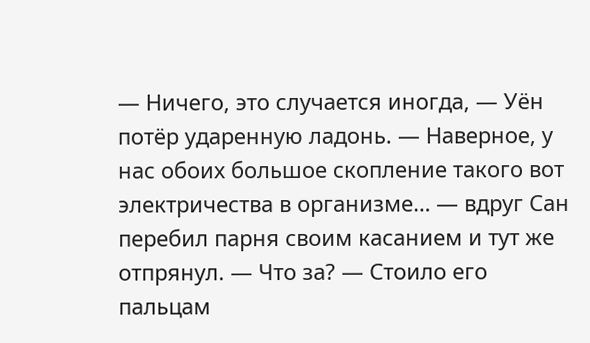— Ничего, это случается иногда, — Уён потёр ударенную ладонь. — Наверное, у нас обоих большое скопление такого вот электричества в организме… — вдруг Сан перебил парня своим касанием и тут же отпрянул. — Что за? — Стоило его пальцам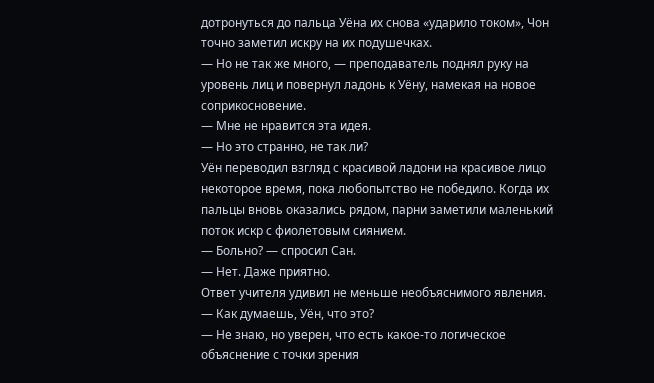дотронуться до пальца Уёна их снова «ударило током», Чон точно заметил искру на их подушечках.
— Но не так же много, — преподаватель поднял руку на уровень лиц и повернул ладонь к Уёну, намекая на новое соприкосновение.
— Мне не нравится эта идея.
— Но это странно, не так ли?
Уён переводил взгляд с красивой ладони на красивое лицо некоторое время, пока любопытство не победило. Когда их пальцы вновь оказались рядом, парни заметили маленький поток искр с фиолетовым сиянием.
— Больно? — спросил Сан.
— Нет. Даже приятно.
Ответ учителя удивил не меньше необъяснимого явления.
— Как думаешь, Уён, что это?
— Не знаю, но уверен, что есть какое-то логическое объяснение с точки зрения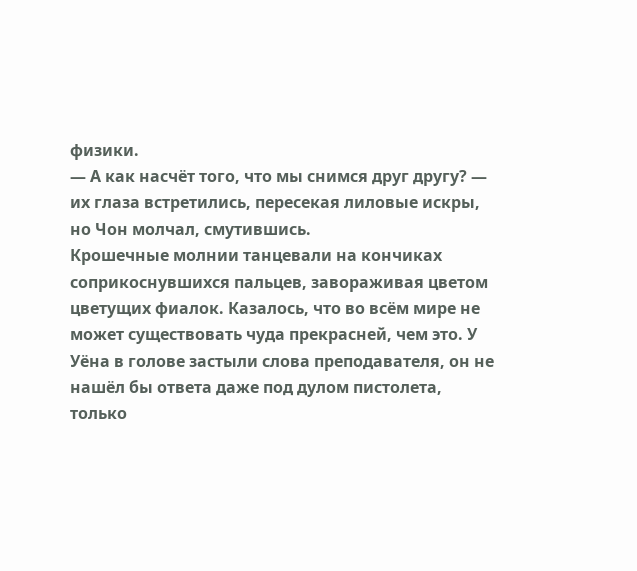физики.
— А как насчёт того, что мы снимся друг другу? — их глаза встретились, пересекая лиловые искры, но Чон молчал, смутившись.
Крошечные молнии танцевали на кончиках соприкоснувшихся пальцев, завораживая цветом цветущих фиалок. Казалось, что во всём мире не может существовать чуда прекрасней, чем это. У Уёна в голове застыли слова преподавателя, он не нашёл бы ответа даже под дулом пистолета, только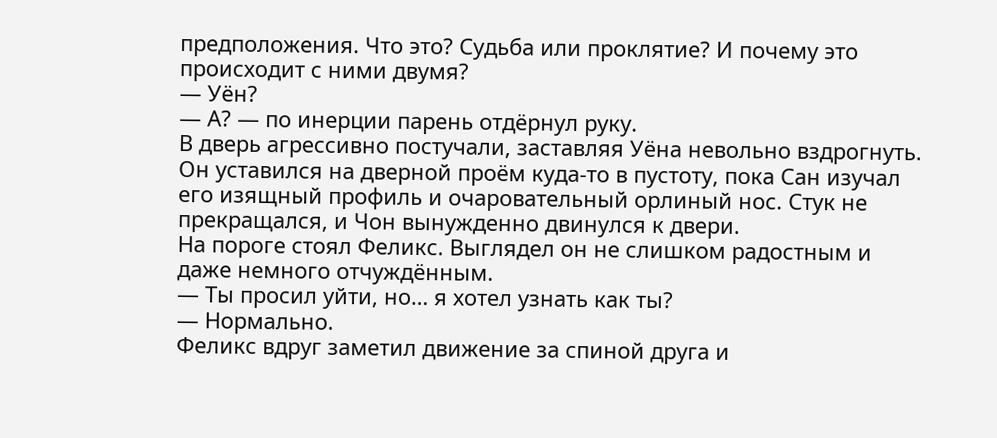предположения. Что это? Судьба или проклятие? И почему это происходит с ними двумя?
— Уён?
— А? — по инерции парень отдёрнул руку.
В дверь агрессивно постучали, заставляя Уёна невольно вздрогнуть. Он уставился на дверной проём куда-то в пустоту, пока Сан изучал его изящный профиль и очаровательный орлиный нос. Стук не прекращался, и Чон вынужденно двинулся к двери.
На пороге стоял Феликс. Выглядел он не слишком радостным и даже немного отчуждённым.
— Ты просил уйти, но… я хотел узнать как ты?
— Нормально.
Феликс вдруг заметил движение за спиной друга и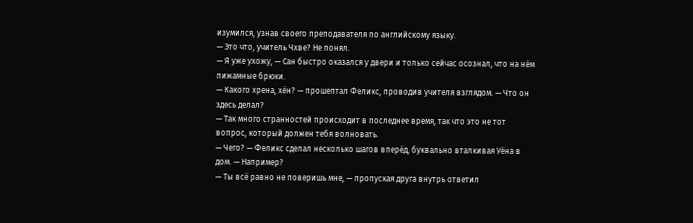изумился, узнав своего преподавателя по английскому языку.
— Это что, учитель Чхве? Не понял.
— Я уже ухожу, — Сан быстро оказался у двери и только сейчас осознал, что на нём пижамные брюки.
— Какого хрена, хён? — прошептал Феликс, проводив учителя взглядом. — Что он здесь делал?
— Так много странностей происходит в последнее время, так что это не тот вопрос, который должен тебя волновать.
— Чего? — Феликс сделал несколько шагов вперёд, буквально вталкивая Уёна в дом. — Например?
— Ты всё равно не поверишь мне, — пропуская друга внутрь ответил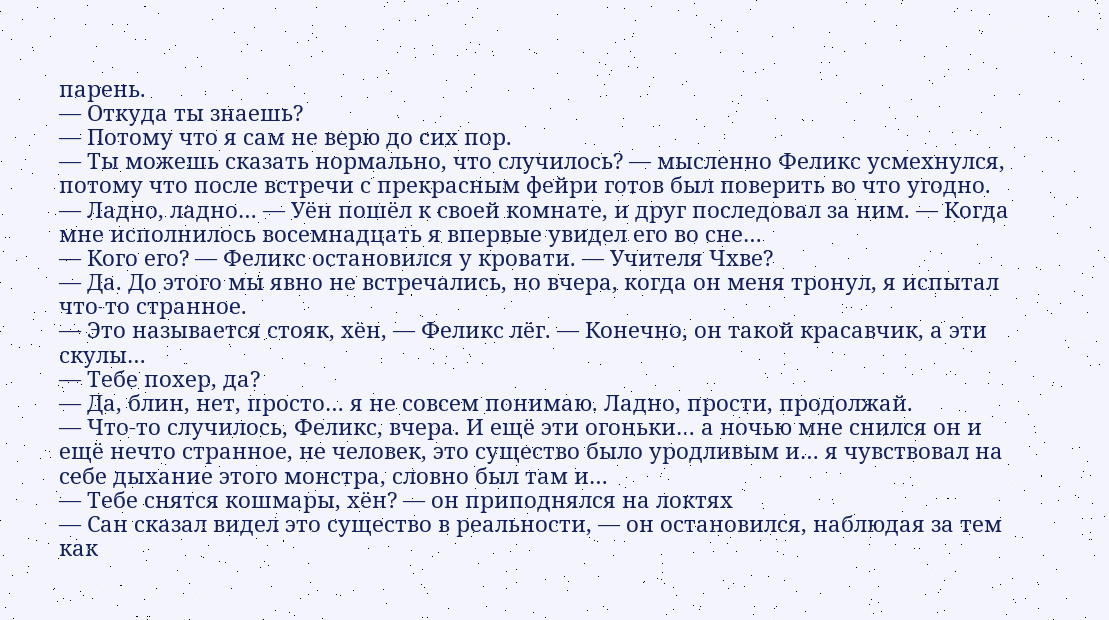парень.
— Откуда ты знаешь?
— Потому что я сам не верю до сих пор.
— Ты можешь сказать нормально, что случилось? — мысленно Феликс усмехнулся, потому что после встречи с прекрасным фейри готов был поверить во что угодно.
— Ладно, ладно… — Уён пошёл к своей комнате, и друг последовал за ним. — Когда мне исполнилось восемнадцать я впервые увидел его во сне…
— Кого его? — Феликс остановился у кровати. — Учителя Чхве?
— Да. До этого мы явно не встречались, но вчера, когда он меня тронул, я испытал что-то странное.
— Это называется стояк, хён, — Феликс лёг. — Конечно, он такой красавчик, а эти скулы…
— Тебе похер, да?
— Да, блин, нет, просто… я не совсем понимаю. Ладно, прости, продолжай.
— Что-то случилось, Феликс, вчера. И ещё эти огоньки… а ночью мне снился он и ещё нечто странное, не человек, это существо было уродливым и… я чувствовал на себе дыхание этого монстра, словно был там и…
— Тебе снятся кошмары, хён? — он приподнялся на локтях
— Сан сказал видел это существо в реальности, — он остановился, наблюдая за тем как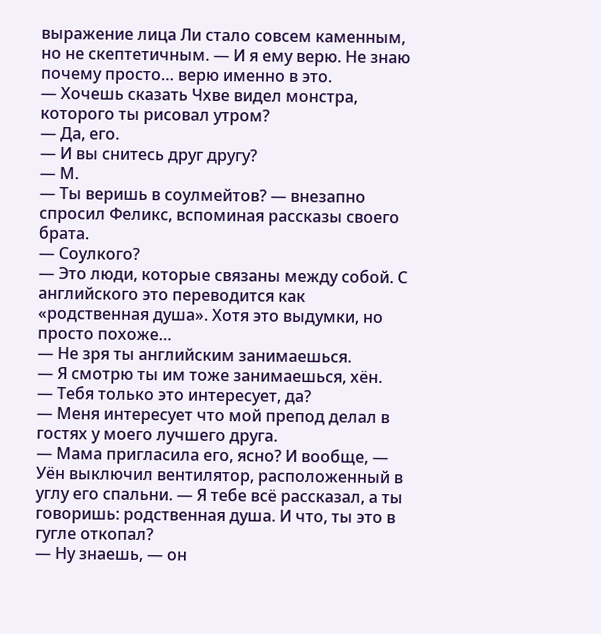выражение лица Ли стало совсем каменным, но не скептетичным. — И я ему верю. Не знаю почему просто… верю именно в это.
— Хочешь сказать Чхве видел монстра, которого ты рисовал утром?
— Да, его.
— И вы снитесь друг другу?
— М.
— Ты веришь в соулмейтов? — внезапно спросил Феликс, вспоминая рассказы своего брата.
— Соулкого?
— Это люди, которые связаны между собой. С английского это переводится как «родственная душа». Хотя это выдумки, но просто похоже…
— Не зря ты английским занимаешься.
— Я смотрю ты им тоже занимаешься, хён.
— Тебя только это интересует, да?
— Меня интересует что мой препод делал в гостях у моего лучшего друга.
— Мама пригласила его, ясно? И вообще, — Уён выключил вентилятор, расположенный в углу его спальни. — Я тебе всё рассказал, а ты говоришь: родственная душа. И что, ты это в гугле откопал?
— Ну знаешь, — он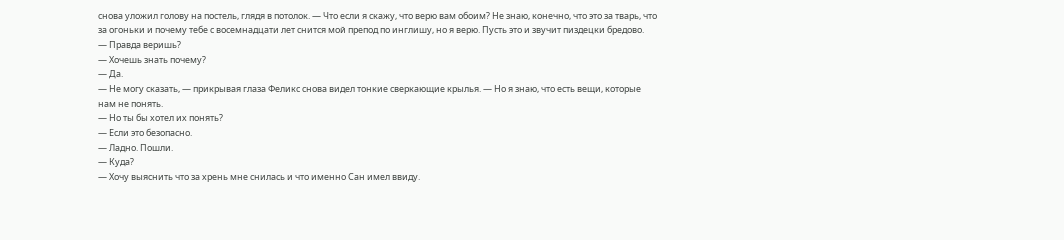снова уложил голову на постель, глядя в потолок. — Что если я скажу, что верю вам обоим? Не знаю, конечно, что это за тварь, что за огоньки и почему тебе с восемнадцати лет снится мой препод по инглишу, но я верю. Пусть это и звучит пиздецки бредово.
— Правда веришь?
— Хочешь знать почему?
— Да.
— Не могу сказать, — прикрывая глаза Феликс снова видел тонкие сверкающие крылья. — Но я знаю, что есть вещи, которые нам не понять.
— Но ты бы хотел их понять?
— Если это безопасно.
— Ладно. Пошли.
— Куда?
— Хочу выяснить что за хрень мне снилась и что именно Сан имел ввиду.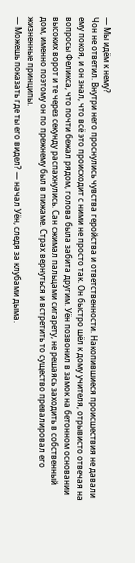— Мы идём к нему?
Чон не ответил. Внутри него проснулись чувства геройства и ответственности. Накопившиеся происшествия не давали ему покоя, и он знал, что всё это происходит с ними не просто так. Он быстро шёл к дому учителя, отрывисто отвечая на вопросы Феликса, что почти бежал рядом, голова была забита другим. Уён позвонил в замок на бетонном основании высоких ворот и те через секунду распахнулись. Сан сжимал пальцами сигарету, не решаясь заходить в собственный дом, именно поэтому он по прежнему был в пижаме. Страх вернуться и встретить то существо превалировал его жизненные принципы.
— Можешь показать где ты его видел? — начал Уён, следя за клубами дыма.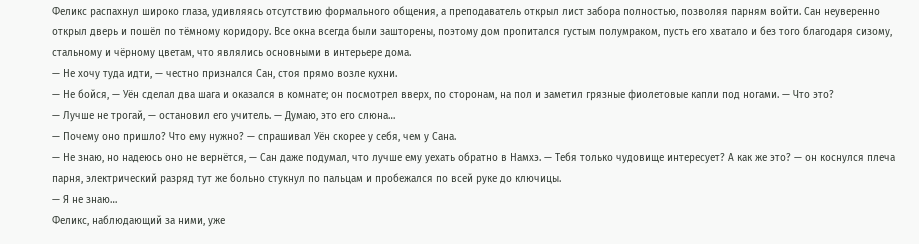Феликс распахнул широко глаза, удивляясь отсутствию формального общения, а преподаватель открыл лист забора полностью, позволяя парням войти. Сан неуверенно открыл дверь и пошёл по тёмному коридору. Все окна всегда были зашторены, поэтому дом пропитался густым полумраком, пусть его хватало и без того благодаря сизому, стальному и чёрному цветам, что являлись основными в интерьере дома.
— Не хочу туда идти, — честно признался Сан, стоя прямо возле кухни.
— Не бойся, — Уён сделал два шага и оказался в комнате; он посмотрел вверх, по сторонам, на пол и заметил грязные фиолетовые капли под ногами. — Что это?
— Лучше не трогай, — остановил его учитель. — Думаю, это его слюна…
— Почему оно пришло? Что ему нужно? — спрашивал Уён скорее у себя, чем у Сана.
— Не знаю, но надеюсь оно не вернётся, — Сан даже подумал, что лучше ему уехать обратно в Намхэ. — Тебя только чудовище интересует? А как же это? — он коснулся плеча парня, электрический разряд тут же больно стукнул по пальцам и пробежался по всей руке до ключицы.
— Я не знаю…
Феликс, наблюдающий за ними, уже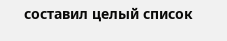составил целый список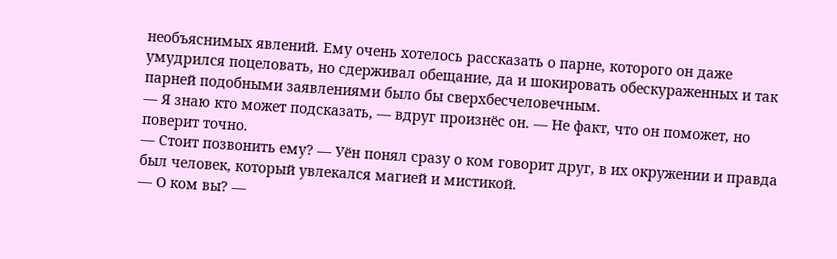необъяснимых явлений. Ему очень хотелось рассказать о парне, которого он даже умудрился поцеловать, но сдерживал обещание, да и шокировать обескураженных и так парней подобными заявлениями было бы сверхбесчеловечным.
— Я знаю кто может подсказать, — вдруг произнёс он. — Не факт, что он поможет, но поверит точно.
— Стоит позвонить ему? — Уён понял сразу о ком говорит друг, в их окружении и правда был человек, который увлекался магией и мистикой.
— О ком вы? —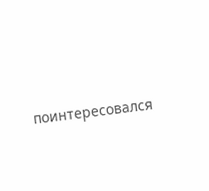поинтересовался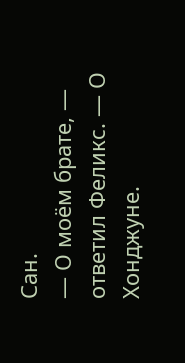Сан.
— О моём брате, — ответил Феликс. — О Хонджуне.